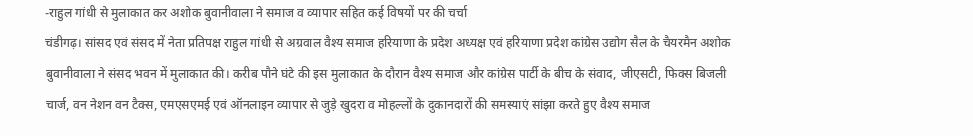-राहुल गांधी से मुलाकात कर अशोक बुवानीवाला ने समाज व व्यापार सहित कई विषयों पर की चर्चा
चंडीगढ़। सांसद एवं संसद में नेता प्रतिपक्ष राहुल गांधी से अग्रवाल वैश्य समाज हरियाणा के प्रदेश अध्यक्ष एवं हरियाणा प्रदेश कांग्रेस उद्योग सैल के चैयरमैन अशोक बुवानीवाला ने संसद भवन में मुलाकात की। करीब पौने घंटे की इस मुलाकात के दौरान वैश्य समाज और कांग्रेस पार्टी के बीच के संवाद, जीएसटी, फिक्स बिजली चार्ज, वन नेशन वन टैक्स, एमएसएमई एवं ऑनलाइन व्यापार से जुड़े खुदरा व मोहल्लों के दुकानदारों की समस्याएं सांझा करते हुए वैश्य समाज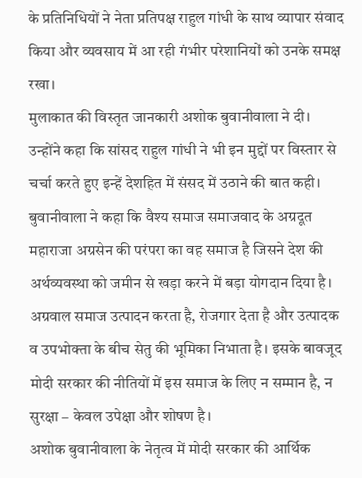के प्रतिनिधियों ने नेता प्रतिपक्ष राहुल गांधी के साथ व्यापार संवाद किया और व्यवसाय में आ रही गंभीर परेशानियों को उनके समक्ष रखा।
मुलाकात की विस्तृत जानकारी अशोक बुवानीवाला ने दी। उन्होंने कहा कि सांसद राहुल गांधी ने भी इन मुद्दों पर विस्तार से चर्चा करते हुए इन्हें देशहित में संसद में उठाने की बात कही। बुवानीवाला ने कहा कि वैश्य समाज समाजवाद के अग्रदूत महाराजा अग्रसेन की परंपरा का वह समाज है जिसने देश की अर्थव्यवस्था को जमीन से खड़ा करने में बड़ा योगदान दिया है। अग्रवाल समाज उत्पादन करता है, रोजगार देता है और उत्पादक व उपभोक्ता के बीच सेतु की भूमिका निभाता है। इसके बावजूद मोदी सरकार की नीतियों में इस समाज के लिए न सम्मान है, न सुरक्षा – केवल उपेक्षा और शोषण है।
अशोक बुवानीवाला के नेतृत्व में मोदी सरकार की आर्थिक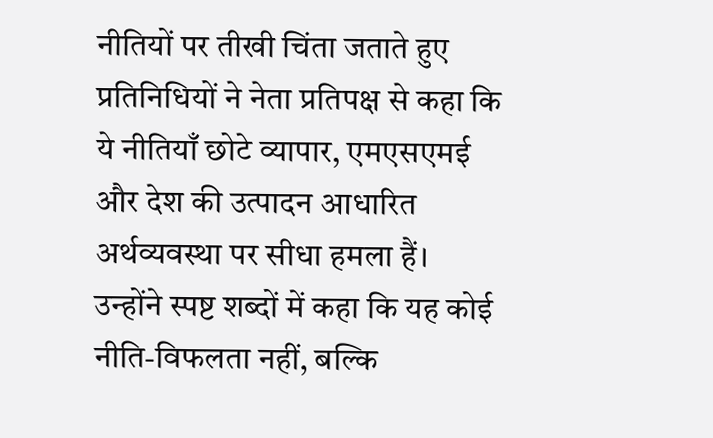नीतियों पर तीखी चिंता जताते हुए प्रतिनिधियों ने नेता प्रतिपक्ष से कहा कि ये नीतियाँ छोटे व्यापार, एमएसएमई और देश की उत्पादन आधारित अर्थव्यवस्था पर सीधा हमला हैं। उन्होंने स्पष्ट शब्दों में कहा कि यह कोई नीति-विफलता नहीं, बल्कि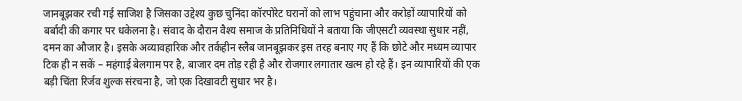जानबूझकर रची गई साजिश है जिसका उद्देश्य कुछ चुनिंदा कॉरपोरेट घरानों को लाभ पहुंचाना और करोड़ों व्यापारियों को बर्बादी की कगार पर धकेलना है। संवाद के दौरान वैश्य समाज के प्रतिनिधियों ने बताया कि जीएसटी व्यवस्था सुधार नहीं, दमन का औजार है। इसके अव्यावहारिक और तर्कहीन स्लैब जानबूझकर इस तरह बनाए गए हैं कि छोटे और मध्यम व्यापार टिक ही न सकें – महंगाई बेलगाम पर है, बाजार दम तोड़ रही है और रोजगार लगातार खत्म हो रहे हैं। इन व्यापारियों की एक बड़ी चिंता रिर्जव शुल्क संरचना है, जो एक दिखावटी सुधार भर है।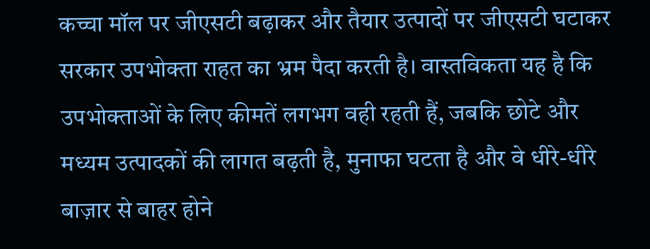कच्चा मॉल पर जीएसटी बढ़ाकर और तैयार उत्पादों पर जीएसटी घटाकर सरकार उपभोक्ता राहत का भ्रम पैदा करती है। वास्तविकता यह है कि उपभोक्ताओं के लिए कीमतें लगभग वही रहती हैं, जबकि छोटे और मध्यम उत्पादकों की लागत बढ़ती है, मुनाफा घटता है और वे धीरे-धीरे बाज़ार से बाहर होने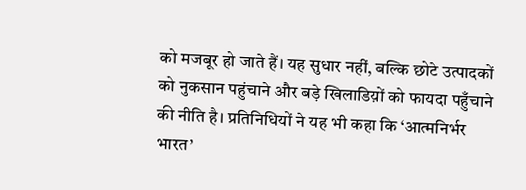को मजबूर हो जाते हैं। यह सुधार नहीं, बल्कि छोटे उत्पादकों को नुकसान पहुंचाने और बड़े खिलाडिय़ों को फायदा पहुँचाने की नीति है। प्रतिनिधियों ने यह भी कहा कि ‘आत्मनिर्भर भारत’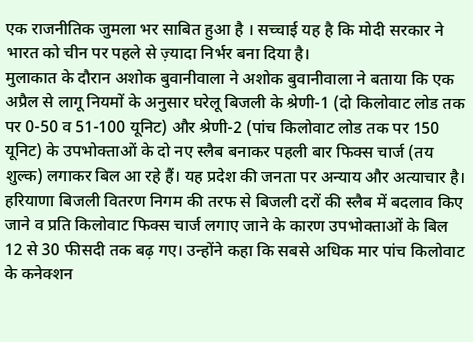एक राजनीतिक जुमला भर साबित हुआ है । सच्चाई यह है कि मोदी सरकार ने भारत को चीन पर पहले से ज़्यादा निर्भर बना दिया है।
मुलाकात के दौरान अशोक बुवानीवाला ने अशोक बुवानीवाला ने बताया कि एक अप्रैल से लागू नियमों के अनुसार घरेलू बिजली के श्रेणी-1 (दो किलोवाट लोड तक पर 0-50 व 51-100 यूनिट) और श्रेणी-2 (पांच किलोवाट लोड तक पर 150 यूनिट) के उपभोक्ताओं के दो नए स्लैब बनाकर पहली बार फिक्स चार्ज (तय शुल्क) लगाकर बिल आ रहे हैं। यह प्रदेश की जनता पर अन्याय और अत्याचार है। हरियाणा बिजली वितरण निगम की तरफ से बिजली दरों की स्लैब में बदलाव किए जाने व प्रति किलोवाट फिक्स चार्ज लगाए जाने के कारण उपभोक्ताओं के बिल 12 से 30 फीसदी तक बढ़ गए। उन्होंने कहा कि सबसे अधिक मार पांच किलोवाट के कनेक्शन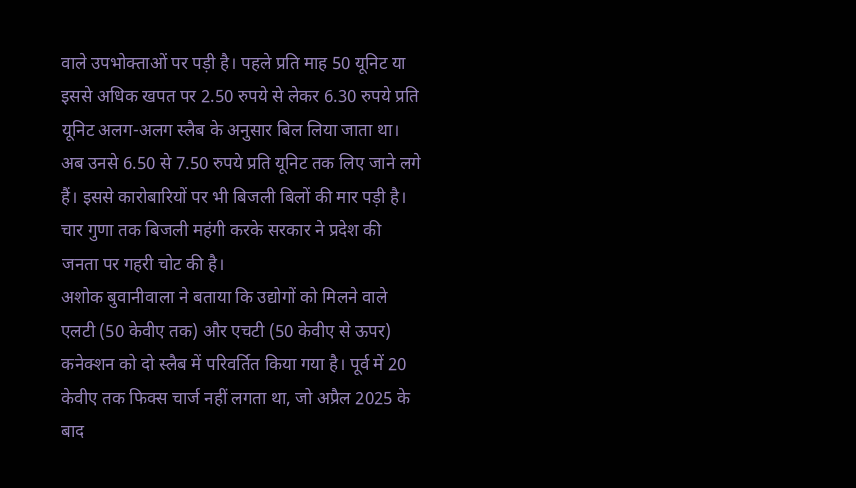वाले उपभोक्ताओं पर पड़ी है। पहले प्रति माह 50 यूनिट या इससे अधिक खपत पर 2.50 रुपये से लेकर 6.30 रुपये प्रति यूनिट अलग-अलग स्लैब के अनुसार बिल लिया जाता था। अब उनसे 6.50 से 7.50 रुपये प्रति यूनिट तक लिए जाने लगे हैं। इससे कारोबारियों पर भी बिजली बिलों की मार पड़ी है। चार गुणा तक बिजली महंगी करके सरकार ने प्रदेश की जनता पर गहरी चोट की है।
अशोक बुवानीवाला ने बताया कि उद्योगों को मिलने वाले एलटी (50 केवीए तक) और एचटी (50 केवीए से ऊपर) कनेक्शन को दो स्लैब में परिवर्तित किया गया है। पूर्व में 20 केवीए तक फिक्स चार्ज नहीं लगता था, जो अप्रैल 2025 के बाद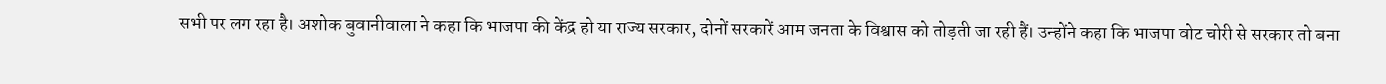सभी पर लग रहा है। अशोक बुवानीवाला ने कहा कि भाजपा की केंद्र हो या राज्य सरकार, दोनों सरकारें आम जनता के विश्वास को तोड़ती जा रही हैं। उन्होंने कहा कि भाजपा वोट चोरी से सरकार तो बना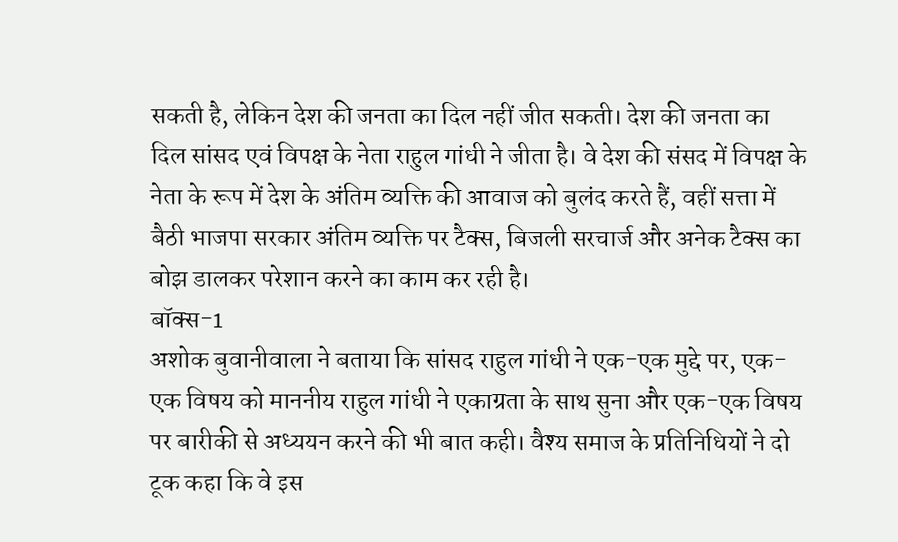सकती है, लेकिन देश की जनता का दिल नहीं जीत सकती। देश की जनता का दिल सांसद एवं विपक्ष के नेता राहुल गांधी ने जीता है। वे देश की संसद में विपक्ष के नेता के रूप में देश के अंतिम व्यक्ति की आवाज को बुलंद करते हैं, वहीं सत्ता में बैठी भाजपा सरकार अंतिम व्यक्ति पर टैक्स, बिजली सरचार्ज और अनेक टैक्स का बोझ डालकर परेशान करने का काम कर रही है।
बॉक्स-1
अशोक बुवानीवाला ने बताया कि सांसद राहुल गांधी ने एक-एक मुद्दे पर, एक-एक विषय को माननीय राहुल गांधी ने एकाग्रता के साथ सुना और एक-एक विषय पर बारीकी से अध्ययन करने की भी बात कही। वैश्य समाज के प्रतिनिधियों ने दो टूक कहा कि वे इस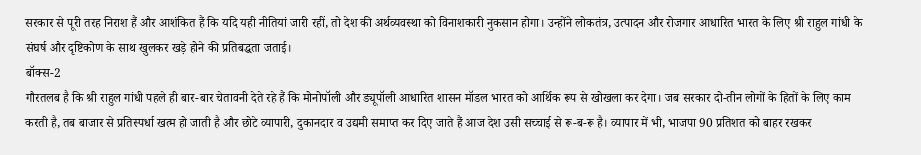सरकार से पूरी तरह निराश हैं और आशंकित हैं कि यदि यही नीतियां जारी रहीं, तो देश की अर्थव्यवस्था को विनाशकारी नुकसान होगा। उन्होंने लोकतंत्र, उत्पादन और रोजगार आधारित भारत के लिए श्री राहुल गांधी के संघर्ष और दृष्टिकोण के साथ खुलकर खड़े होने की प्रतिबद्धता जताई।
बॉक्स-2
गौरतलब है कि श्री राहुल गांधी पहले ही बार-बार चेतावनी देते रहे हैं कि मोनोपॉली और ड्यूपॉली आधारित शासन मॉडल भारत को आर्थिक रूप से खोखला कर देगा। जब सरकार दो-तीन लोगों के हितों के लिए काम करती है, तब बाजार से प्रतिस्पर्धा खत्म हो जाती है और छोटे व्यापारी, दुकानदार व उद्यमी समाप्त कर दिए जाते हैं आज देश उसी सच्चाई से रू-ब-रू है। व्यापार में भी, भाजपा 90 प्रतिशत को बाहर रखकर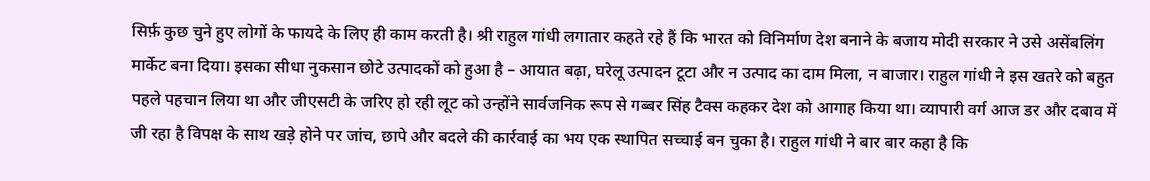सिर्फ़ कुछ चुने हुए लोगों के फायदे के लिए ही काम करती है। श्री राहुल गांधी लगातार कहते रहे हैं कि भारत को विनिर्माण देश बनाने के बजाय मोदी सरकार ने उसे असेंबलिंग मार्केट बना दिया। इसका सीधा नुकसान छोटे उत्पादकों को हुआ है – आयात बढ़ा, घरेलू उत्पादन टूटा और न उत्पाद का दाम मिला, न बाजार। राहुल गांधी ने इस खतरे को बहुत पहले पहचान लिया था और जीएसटी के जरिए हो रही लूट को उन्होंने सार्वजनिक रूप से गब्बर सिंह टैक्स कहकर देश को आगाह किया था। व्यापारी वर्ग आज डर और दबाव में जी रहा है विपक्ष के साथ खड़े होने पर जांच, छापे और बदले की कार्रवाई का भय एक स्थापित सच्चाई बन चुका है। राहुल गांधी ने बार बार कहा है कि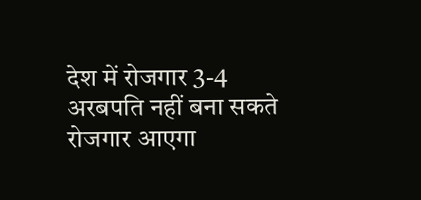देश में रोजगार 3-4 अरबपति नहीं बना सकते रोजगार आएगा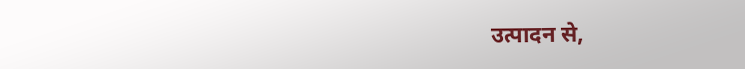उत्पादन से,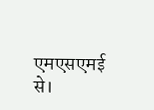एमएसएमई से।